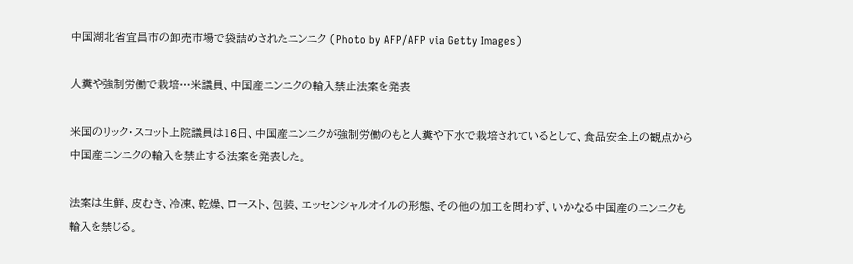中国湖北省宜昌市の卸売市場で袋詰めされたニンニク (Photo by AFP/AFP via Getty Images)

人糞や強制労働で栽培…米議員、中国産ニンニクの輸入禁止法案を発表

米国のリック・スコット上院議員は16日、中国産ニンニクが強制労働のもと人糞や下水で栽培されているとして、食品安全上の観点から中国産ニンニクの輸入を禁止する法案を発表した。

法案は生鮮、皮むき、冷凍、乾燥、ロースト、包装、エッセンシャルオイルの形態、その他の加工を問わず、いかなる中国産のニンニクも輸入を禁じる。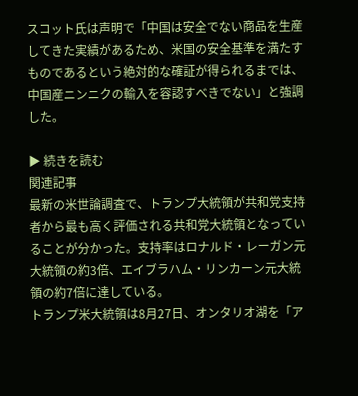スコット氏は声明で「中国は安全でない商品を生産してきた実績があるため、米国の安全基準を満たすものであるという絶対的な確証が得られるまでは、中国産ニンニクの輸入を容認すべきでない」と強調した。

▶ 続きを読む
関連記事
最新の米世論調査で、トランプ大統領が共和党支持者から最も高く評価される共和党大統領となっていることが分かった。支持率はロナルド・レーガン元大統領の約3倍、エイブラハム・リンカーン元大統領の約7倍に達している。
トランプ米大統領は8月27日、オンタリオ湖を「ア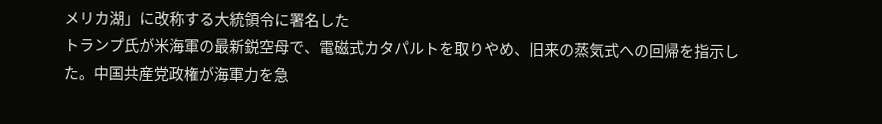メリカ湖」に改称する大統領令に署名した
トランプ氏が米海軍の最新鋭空母で、電磁式カタパルトを取りやめ、旧来の蒸気式への回帰を指示した。中国共産党政権が海軍力を急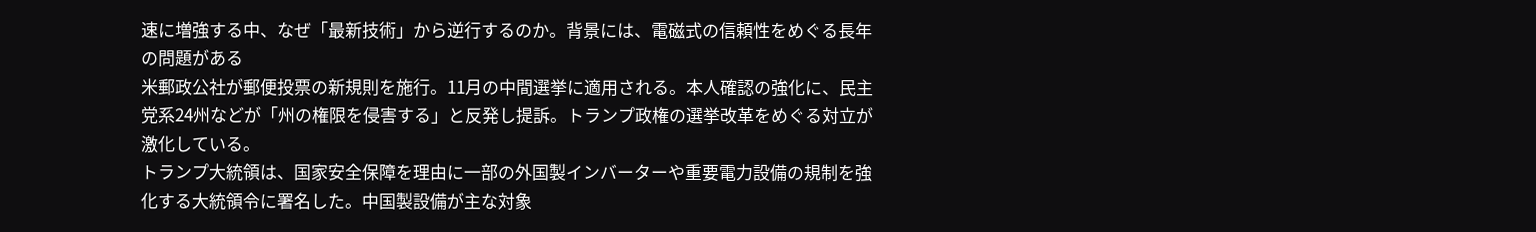速に増強する中、なぜ「最新技術」から逆行するのか。背景には、電磁式の信頼性をめぐる長年の問題がある
米郵政公社が郵便投票の新規則を施行。11月の中間選挙に適用される。本人確認の強化に、民主党系24州などが「州の権限を侵害する」と反発し提訴。トランプ政権の選挙改革をめぐる対立が激化している。
トランプ大統領は、国家安全保障を理由に一部の外国製インバーターや重要電力設備の規制を強化する大統領令に署名した。中国製設備が主な対象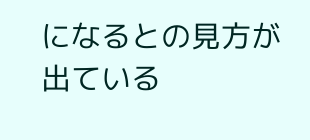になるとの見方が出ている